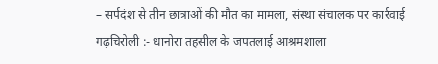– सर्पदंश से तीन छात्राओं की मौत का मामला, संस्था संचालक पर कार्रवाई
गढ़चिरोली :- धानोरा तहसील के जपतलाई आश्रमशाला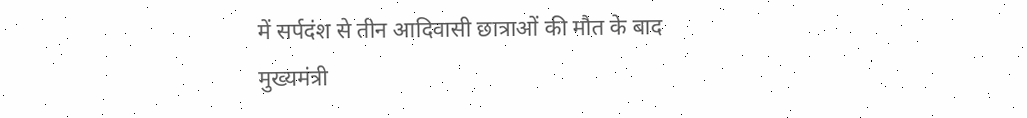में सर्पदंश से तीन आदिवासी छात्राओं की मौत के बाद मुख्यमंत्री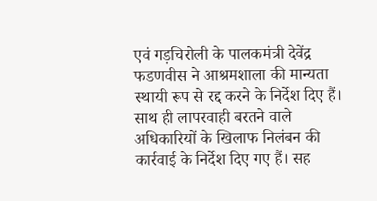एवं गड़चिरोली के पालकमंत्री देवेंद्र फडणवीस ने आश्रमशाला की मान्यता स्थायी रूप से रद्द करने के निर्देश दिए हैं। साथ ही लापरवाही बरतने वाले अधिकारियों के खिलाफ निलंबन की कार्रवाई के निर्देश दिए गए हैं। सह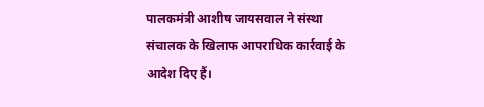पालकमंत्री आशीष जायसवाल ने संस्था संचालक के खिलाफ आपराधिक कार्रवाई के आदेश दिए हैं।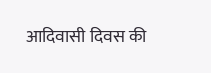आदिवासी दिवस की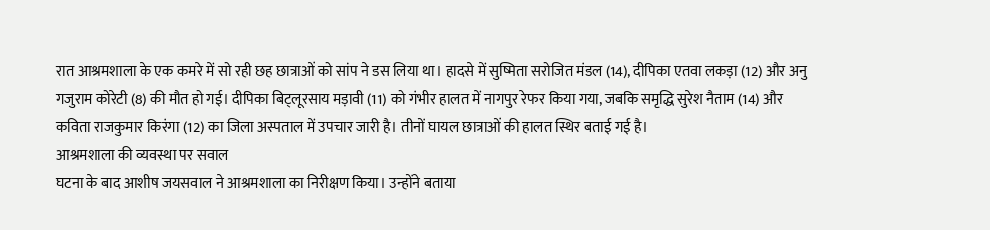रात आश्रमशाला के एक कमरे में सो रही छह छात्राओं को सांप ने डस लिया था। हादसे में सुष्मिता सरोजित मंडल (14), दीपिका एतवा लकड़ा (12) और अनु गजुराम कोरेटी (8) की मौत हो गई। दीपिका बिट्लूरसाय मड़ावी (11) को गंभीर हालत में नागपुर रेफर किया गया, जबकि समृद्धि सुरेश नैताम (14) और कविता राजकुमार किरंगा (12) का जिला अस्पताल में उपचार जारी है। तीनों घायल छात्राओं की हालत स्थिर बताई गई है।
आश्रमशाला की व्यवस्था पर सवाल
घटना के बाद आशीष जयसवाल ने आश्रमशाला का निरीक्षण किया। उन्होंने बताया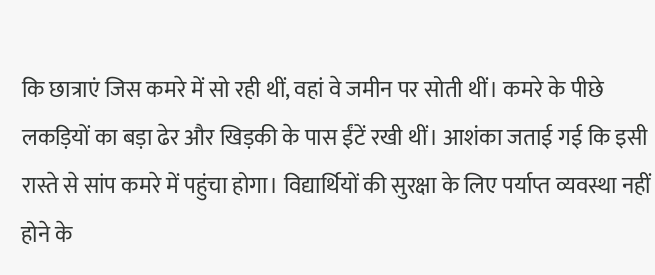कि छात्राएं जिस कमरे में सो रही थीं, वहां वे जमीन पर सोती थीं। कमरे के पीछे लकड़ियों का बड़ा ढेर और खिड़की के पास ईंटें रखी थीं। आशंका जताई गई कि इसी रास्ते से सांप कमरे में पहुंचा होगा। विद्यार्थियों की सुरक्षा के लिए पर्याप्त व्यवस्था नहीं होने के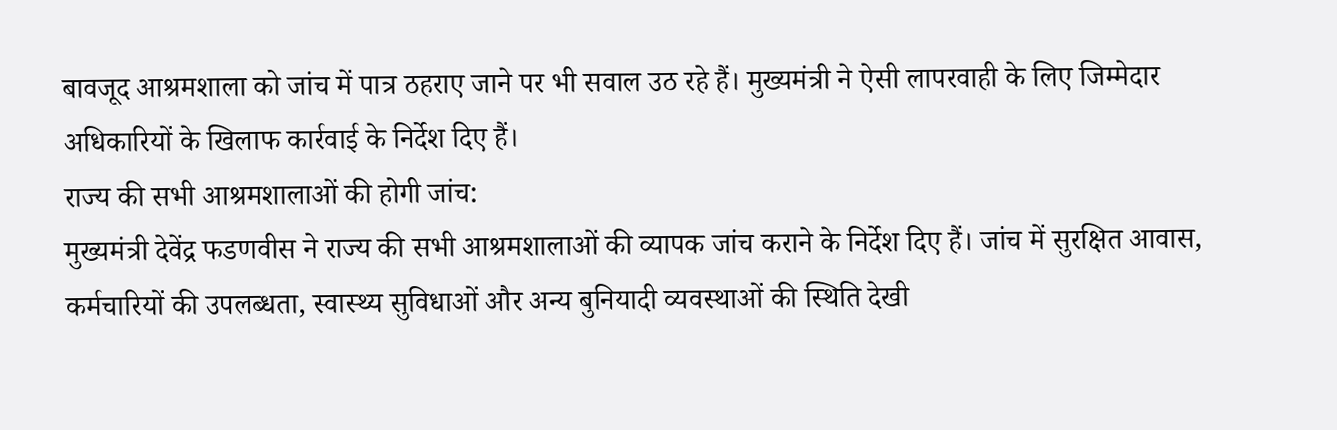बावजूद आश्रमशाला को जांच में पात्र ठहराए जाने पर भी सवाल उठ रहे हैं। मुख्यमंत्री ने ऐसी लापरवाही के लिए जिम्मेदार अधिकारियों के खिलाफ कार्रवाई के निर्देश दिए हैं।
राज्य की सभी आश्रमशालाओं की होगी जांच:
मुख्यमंत्री देवेंद्र फडणवीस ने राज्य की सभी आश्रमशालाओं की व्यापक जांच कराने के निर्देश दिए हैं। जांच में सुरक्षित आवास, कर्मचारियों की उपलब्धता, स्वास्थ्य सुविधाओं और अन्य बुनियादी व्यवस्थाओं की स्थिति देखी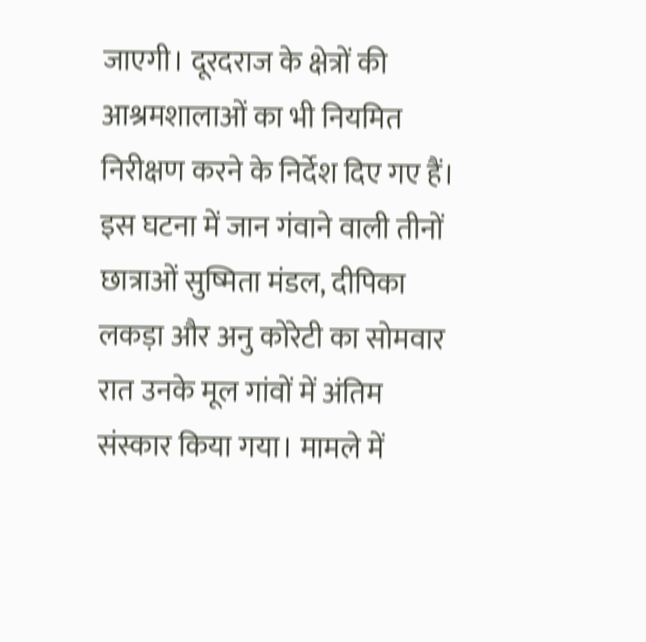जाएगी। दूरदराज के क्षेत्रों की आश्रमशालाओं का भी नियमित निरीक्षण करने के निर्देश दिए गए हैं।
इस घटना में जान गंवाने वाली तीनों छात्राओं सुष्मिता मंडल, दीपिका लकड़ा और अनु कोरेटी का सोमवार रात उनके मूल गांवों में अंतिम संस्कार किया गया। मामले में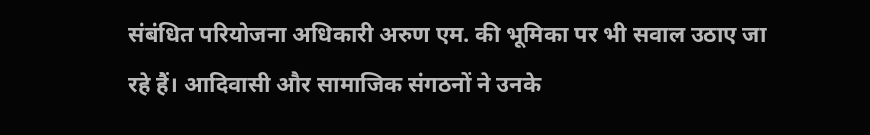संबंधित परियोजना अधिकारी अरुण एम. की भूमिका पर भी सवाल उठाए जा रहे हैं। आदिवासी और सामाजिक संगठनों ने उनके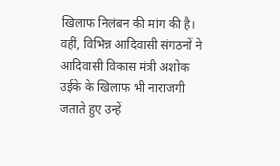खिलाफ निलंबन की मांग की है। वहीं, विभिन्न आदिवासी संगठनों ने आदिवासी विकास मंत्री अशोक उईके के खिलाफ भी नाराजगी जताते हुए उन्हें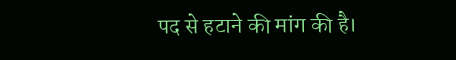पद से हटाने की मांग की है।